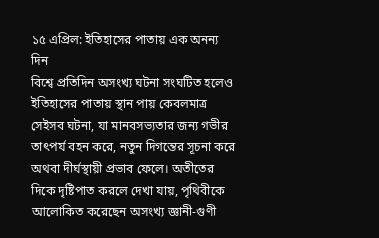১৫ এপ্রিল: ইতিহাসের পাতায় এক অনন্য দিন
বিশ্বে প্রতিদিন অসংখ্য ঘটনা সংঘটিত হলেও ইতিহাসের পাতায় স্থান পায় কেবলমাত্র সেইসব ঘটনা, যা মানবসভ্যতার জন্য গভীর তাৎপর্য বহন করে, নতুন দিগন্তের সূচনা করে অথবা দীর্ঘস্থায়ী প্রভাব ফেলে। অতীতের দিকে দৃষ্টিপাত করলে দেখা যায়, পৃথিবীকে আলোকিত করেছেন অসংখ্য জ্ঞানী-গুণী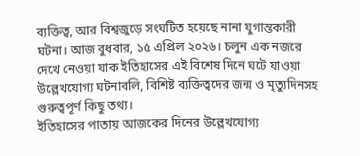ব্যক্তিত্ব, আর বিশ্বজুড়ে সংঘটিত হয়েছে নানা যুগান্তকারী ঘটনা। আজ বুধবার, ১৫ এপ্রিল ২০২৬। চলুন এক নজরে দেখে নেওয়া যাক ইতিহাসের এই বিশেষ দিনে ঘটে যাওয়া উল্লেখযোগ্য ঘটনাবলি, বিশিষ্ট ব্যক্তিত্বদের জন্ম ও মৃত্যুদিনসহ গুরুত্বপূর্ণ কিছু তথ্য।
ইতিহাসের পাতায় আজকের দিনের উল্লেখযোগ্য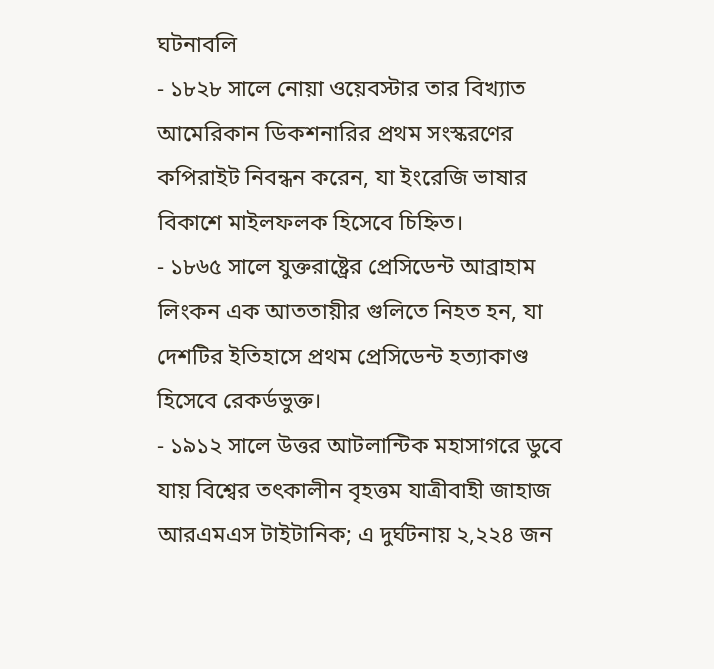ঘটনাবলি
- ১৮২৮ সালে নোয়া ওয়েবস্টার তার বিখ্যাত আমেরিকান ডিকশনারির প্রথম সংস্করণের কপিরাইট নিবন্ধন করেন, যা ইংরেজি ভাষার বিকাশে মাইলফলক হিসেবে চিহ্নিত।
- ১৮৬৫ সালে যুক্তরাষ্ট্রের প্রেসিডেন্ট আব্রাহাম লিংকন এক আততায়ীর গুলিতে নিহত হন, যা দেশটির ইতিহাসে প্রথম প্রেসিডেন্ট হত্যাকাণ্ড হিসেবে রেকর্ডভুক্ত।
- ১৯১২ সালে উত্তর আটলান্টিক মহাসাগরে ডুবে যায় বিশ্বের তৎকালীন বৃহত্তম যাত্রীবাহী জাহাজ আরএমএস টাইটানিক; এ দুর্ঘটনায় ২,২২৪ জন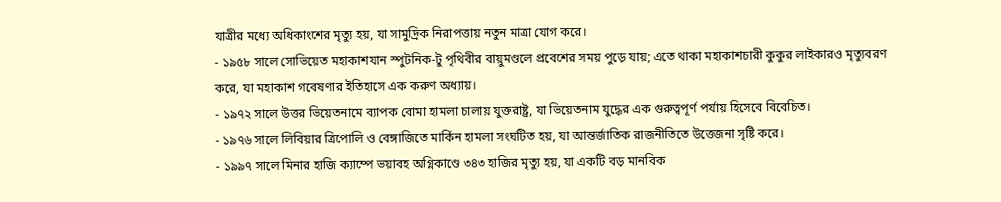যাত্রীর মধ্যে অধিকাংশের মৃত্যু হয়, যা সামুদ্রিক নিরাপত্তায় নতুন মাত্রা যোগ করে।
- ১৯৫৮ সালে সোভিয়েত মহাকাশযান স্পুটনিক-টু পৃথিবীর বায়ুমণ্ডলে প্রবেশের সময় পুড়ে যায়; এতে থাকা মহাকাশচারী কুকুর লাইকারও মৃত্যুবরণ করে, যা মহাকাশ গবেষণার ইতিহাসে এক করুণ অধ্যায়।
- ১৯৭২ সালে উত্তর ভিয়েতনামে ব্যাপক বোমা হামলা চালায় যুক্তরাষ্ট্র, যা ভিয়েতনাম যুদ্ধের এক গুরুত্বপূর্ণ পর্যায় হিসেবে বিবেচিত।
- ১৯৭৬ সালে লিবিয়ার ত্রিপোলি ও বেঙ্গাজিতে মার্কিন হামলা সংঘটিত হয়, যা আন্তর্জাতিক রাজনীতিতে উত্তেজনা সৃষ্টি করে।
- ১৯৯৭ সালে মিনার হাজি ক্যাম্পে ভয়াবহ অগ্নিকাণ্ডে ৩৪৩ হাজির মৃত্যু হয়, যা একটি বড় মানবিক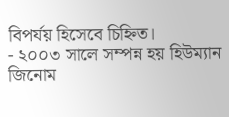বিপর্যয় হিসেবে চিহ্নিত।
- ২০০৩ সালে সম্পন্ন হয় হিউম্যান জিনোম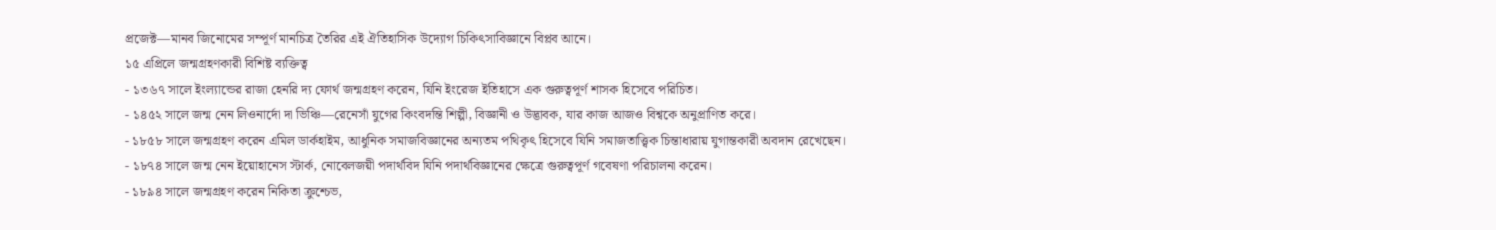প্রজেক্ট—মানব জিনোমের সম্পূর্ণ মানচিত্র তৈরির এই ঐতিহাসিক উদ্যোগ চিকিৎসাবিজ্ঞানে বিপ্লব আনে।
১৫ এপ্রিলে জন্মগ্রহণকারী বিশিষ্ট ব্যক্তিত্ব
- ১৩৬৭ সালে ইংল্যান্ডের রাজা হেনরি দ্য ফোর্থ জন্মগ্রহণ করেন, যিনি ইংরেজ ইতিহাসে এক গুরুত্বপূর্ণ শাসক হিসেবে পরিচিত।
- ১৪৫২ সালে জন্ম নেন লিওনার্দো দা ভিঞ্চি—রেনেসাঁ যুগের কিংবদন্তি শিল্পী, বিজ্ঞানী ও উদ্ভাবক, যার কাজ আজও বিশ্বকে অনুপ্রাণিত করে।
- ১৮৫৮ সালে জন্মগ্রহণ করেন এমিল ডার্কহাইম, আধুনিক সমাজবিজ্ঞানের অন্যতম পথিকৃৎ হিসেবে যিনি সমাজতাত্ত্বিক চিন্তাধারায় যুগান্তকারী অবদান রেখেছেন।
- ১৮৭৪ সালে জন্ম নেন ইয়োহানেস স্টার্ক, নোবেলজয়ী পদার্থবিদ যিনি পদার্থবিজ্ঞানের ক্ষেত্রে গুরুত্বপূর্ণ গবেষণা পরিচালনা করেন।
- ১৮৯৪ সালে জন্মগ্রহণ করেন নিকিতা ক্রুশ্চেভ,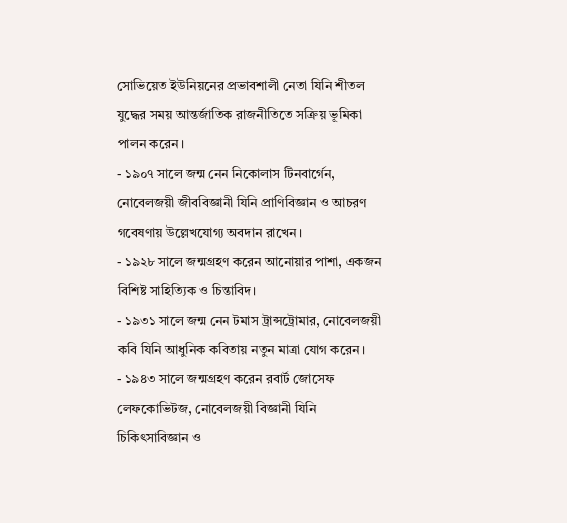সোভিয়েত ইউনিয়নের প্রভাবশালী নেতা যিনি শীতল যুদ্ধের সময় আন্তর্জাতিক রাজনীতিতে সক্রিয় ভূমিকা পালন করেন।
- ১৯০৭ সালে জন্ম নেন নিকোলাস টিনবার্গেন, নোবেলজয়ী জীববিজ্ঞানী যিনি প্রাণিবিজ্ঞান ও আচরণ গবেষণায় উল্লেখযোগ্য অবদান রাখেন।
- ১৯২৮ সালে জন্মগ্রহণ করেন আনোয়ার পাশা, একজন বিশিষ্ট সাহিত্যিক ও চিন্তাবিদ।
- ১৯৩১ সালে জন্ম নেন টমাস ট্রান্সট্রোমার, নোবেলজয়ী কবি যিনি আধুনিক কবিতায় নতুন মাত্রা যোগ করেন।
- ১৯৪৩ সালে জন্মগ্রহণ করেন রবার্ট জোসেফ লেফকোভিটজ, নোবেলজয়ী বিজ্ঞানী যিনি চিকিৎসাবিজ্ঞান ও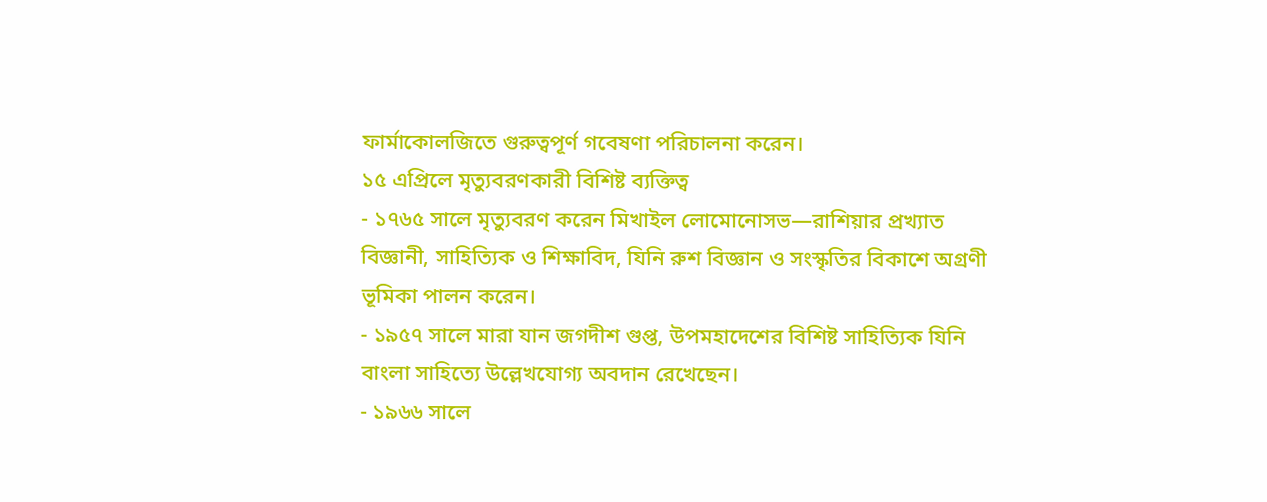ফার্মাকোলজিতে গুরুত্বপূর্ণ গবেষণা পরিচালনা করেন।
১৫ এপ্রিলে মৃত্যুবরণকারী বিশিষ্ট ব্যক্তিত্ব
- ১৭৬৫ সালে মৃত্যুবরণ করেন মিখাইল লোমোনোসভ—রাশিয়ার প্রখ্যাত বিজ্ঞানী, সাহিত্যিক ও শিক্ষাবিদ, যিনি রুশ বিজ্ঞান ও সংস্কৃতির বিকাশে অগ্রণী ভূমিকা পালন করেন।
- ১৯৫৭ সালে মারা যান জগদীশ গুপ্ত, উপমহাদেশের বিশিষ্ট সাহিত্যিক যিনি বাংলা সাহিত্যে উল্লেখযোগ্য অবদান রেখেছেন।
- ১৯৬৬ সালে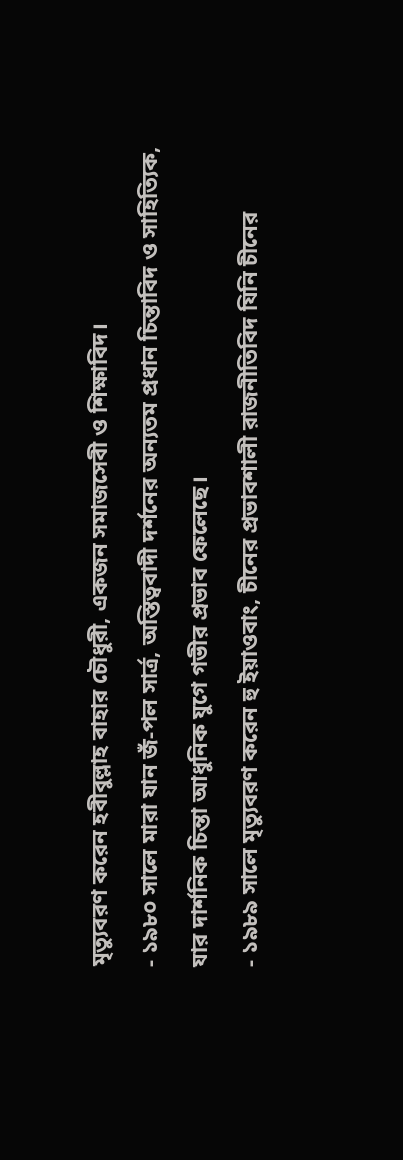মৃত্যুবরণ করেন হবীবুল্লাহ বাহার চৌধুরী, একজন সমাজসেবী ও শিক্ষাবিদ।
- ১৯৮০ সালে মারা যান জঁ-পল সার্ত্র, অস্তিত্ববাদী দর্শনের অন্যতম প্রধান চিন্তাবিদ ও সাহিত্যিক, যার দার্শনিক চিন্তা আধুনিক যুগে গভীর প্রভাব ফেলেছে।
- ১৯৮৯ সালে মৃত্যুবরণ করেন হু ইয়াওবাং, চীনের প্রভাবশালী রাজনীতিবিদ যিনি চীনের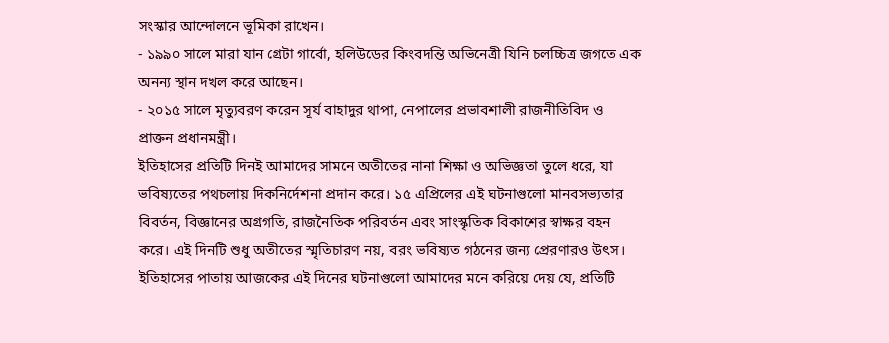সংস্কার আন্দোলনে ভূমিকা রাখেন।
- ১৯৯০ সালে মারা যান গ্রেটা গার্বো, হলিউডের কিংবদন্তি অভিনেত্রী যিনি চলচ্চিত্র জগতে এক অনন্য স্থান দখল করে আছেন।
- ২০১৫ সালে মৃত্যুবরণ করেন সূর্য বাহাদুর থাপা, নেপালের প্রভাবশালী রাজনীতিবিদ ও প্রাক্তন প্রধানমন্ত্রী।
ইতিহাসের প্রতিটি দিনই আমাদের সামনে অতীতের নানা শিক্ষা ও অভিজ্ঞতা তুলে ধরে, যা ভবিষ্যতের পথচলায় দিকনির্দেশনা প্রদান করে। ১৫ এপ্রিলের এই ঘটনাগুলো মানবসভ্যতার বিবর্তন, বিজ্ঞানের অগ্রগতি, রাজনৈতিক পরিবর্তন এবং সাংস্কৃতিক বিকাশের স্বাক্ষর বহন করে। এই দিনটি শুধু অতীতের স্মৃতিচারণ নয়, বরং ভবিষ্যত গঠনের জন্য প্রেরণারও উৎস। ইতিহাসের পাতায় আজকের এই দিনের ঘটনাগুলো আমাদের মনে করিয়ে দেয় যে, প্রতিটি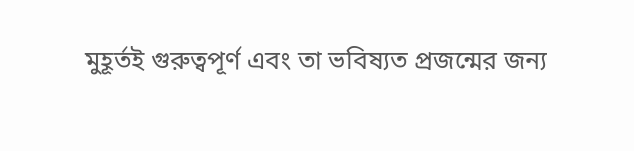মুহূর্তই গুরুত্বপূর্ণ এবং তা ভবিষ্যত প্রজন্মের জন্য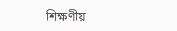শিক্ষণীয়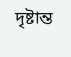দৃষ্টান্ত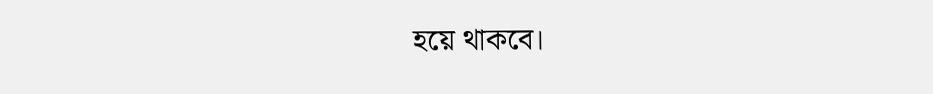হয়ে থাকবে।